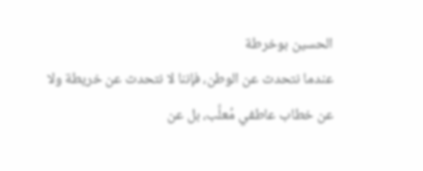الحسين بوخرطة
عندما نتحدث عن الوطن، فإننا لا نتحدث عن خريطة ولا عن خطاب عاطفي مُعلَّب، بل عن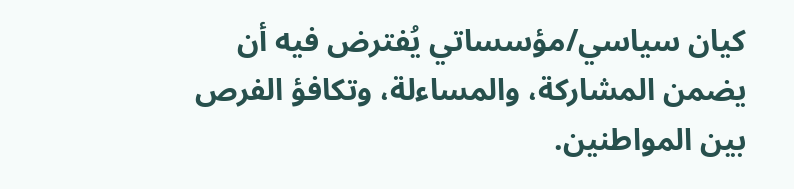كيان سياسي/مؤسساتي يُفترض فيه أن يضمن المشاركة، والمساءلة، وتكافؤ الفرص بين المواطنين.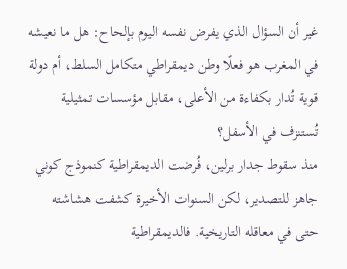غير أن السؤال الذي يفرض نفسه اليوم بإلحاح: هل ما نعيشه في المغرب هو فعلًا وطن ديمقراطي متكامل السلط، أم دولة قوية تُدار بكفاءة من الأعلى، مقابل مؤسسات تمثيلية تُستنزف في الأسفل؟
منذ سقوط جدار برلين، فُرضت الديمقراطية كنموذج كوني جاهز للتصدير، لكن السنوات الأخيرة كشفت هشاشته حتى في معاقله التاريخية. فالديمقراطية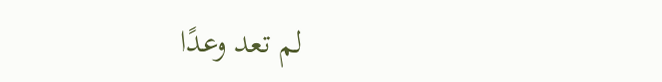لم تعد وعدًا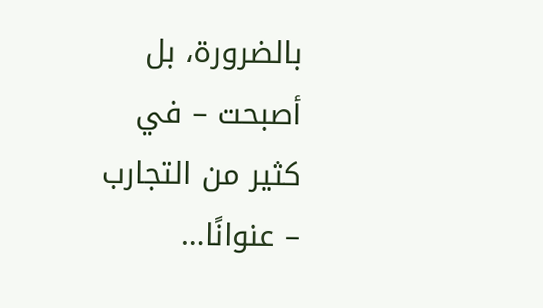بالضرورة، بل أصبحت – في كثير من التجارب – عنوانًا…